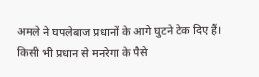अमले ने घपलेबाज प्रधानों के आगे घुटने टेक दिए हैं। किसी भी प्रधान से मनरेगा के पैसे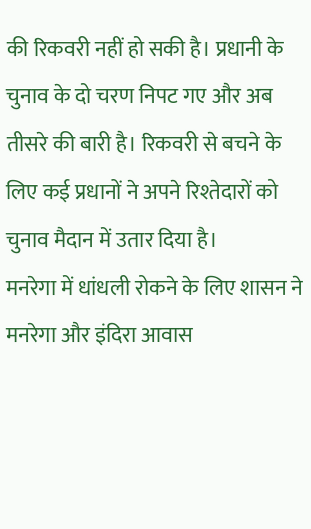की रिकवरी नहीं हो सकी है। प्रधानी के चुनाव के दो चरण निपट गए और अब तीसरे की बारी है। रिकवरी से बचने के लिए कई प्रधानों ने अपने रिश्तेदारों को चुनाव मैदान में उतार दिया है।
मनरेगा में धांधली रोकने के लिए शासन ने मनरेगा और इंदिरा आवास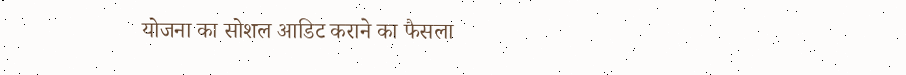योजना का सोशल आडिट कराने का फैसला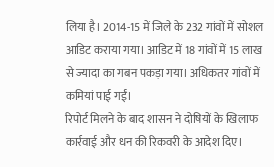लिया है। 2014-15 में जिले के 232 गांवों में सोशल आडिट कराया गया। आडिट में 18 गांवों में 15 लाख से ज्यादा का गबन पकड़ा गया। अधिकतर गांवों में कमियां पाई गईं।
रिपोर्ट मिलने के बाद शासन ने दोषियों के खिलाफ कार्रवाई और धन की रिकवरी के आदेश दिए।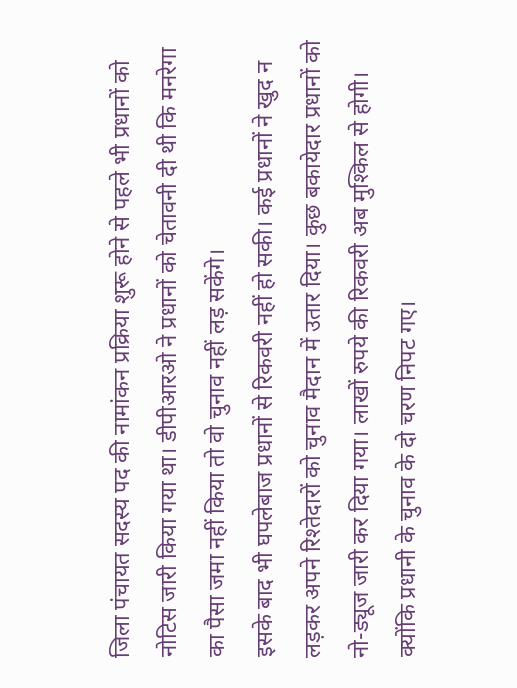जिला पंचायत सदस्य पद की नामांकन प्रक्रिया शुरू होने से पहले भी प्रधानों को नोटिस जारी किया गया था। डीपीआरओ ने प्रधानों को चेतावनी दी थी कि मनरेगा का पैसा जमा नहीं किया तो वो चुनाव नहीं लड़ सकेंगे।
इसके बाद भी घपलेबाज प्रधानों से रिकवरी नहीं हो सकी। कई प्रधानों ने खुद न लड़कर अपने रिश्तेदारों को चुनाव मैदान में उतार दिया। कुछ बकायेदार प्रधानों को नो-ड्यूज जारी कर दिया गया। लाखों रुपये की रिकवरी अब मुश्किल से होगी। क्योंकि प्रधानी के चुनाव के दो चरण निपट गए।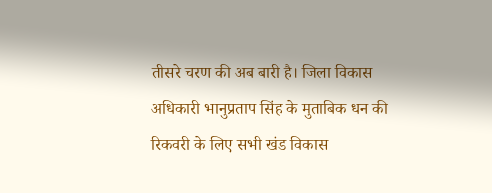तीसरे चरण की अब बारी है। जिला विकास अधिकारी भानुप्रताप सिंह के मुताबिक धन की रिकवरी के लिए सभी खंड विकास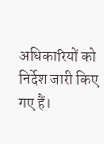अधिकारियों को निर्देश जारी किए गए हैं।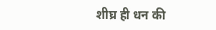शीघ्र ही धन की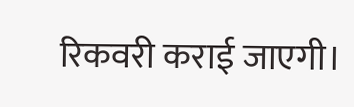रिकवरी कराई जाएगी।